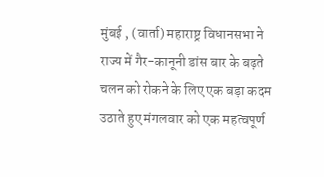मुंबई , (वार्ता) महाराष्ट्र विधानसभा ने राज्य में गैर-कानूनी डांस बार के बढ़ते चलन को रोकने के लिए एक बड़ा कदम उठाते हुए मंगलवार को एक महत्वपूर्ण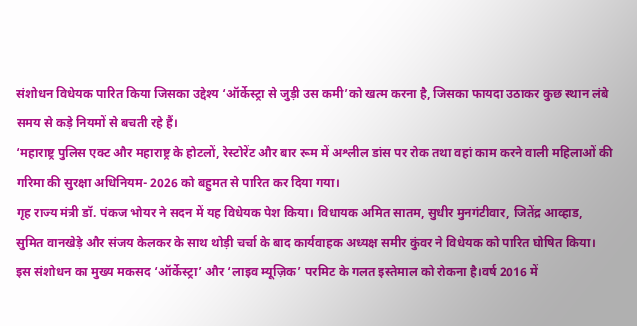संशोधन विधेयक पारित किया जिसका उद्देश्य ‘ऑर्केस्ट्रा से जुड़ी उस कमी’को खत्म करना है, जिसका फायदा उठाकर कुछ स्थान लंबे समय से कड़े नियमों से बचती रहे हैं।
‘महाराष्ट्र पुलिस एक्ट और महाराष्ट्र के होटलों, रेस्टोरेंट और बार रूम में अश्लील डांस पर रोक तथा वहां काम करने वाली महिलाओं की गरिमा की सुरक्षा अधिनियम- 2026 को बहुमत से पारित कर दिया गया।
गृह राज्य मंत्री डॉ. पंकज भोयर ने सदन में यह विधेयक पेश किया। विधायक अमित सातम, सुधीर मुनगंटीवार, जितेंद्र आव्हाड, सुमित वानखेड़े और संजय केलकर के साथ थोड़ी चर्चा के बाद कार्यवाहक अध्यक्ष समीर कुंवर ने विधेयक को पारित घोषित किया।
इस संशोधन का मुख्य मकसद ‘ऑर्केस्ट्रा’ और ‘लाइव म्यूज़िक’ परमिट के गलत इस्तेमाल को रोकना है।वर्ष 2016 में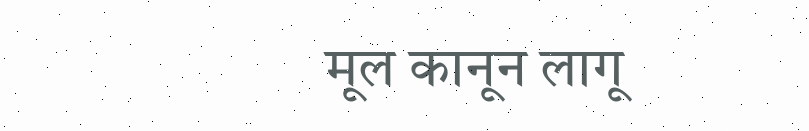मूल कानून लागू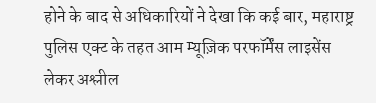होने के बाद से अधिकारियों ने देखा कि कई बार, महाराष्ट्र पुलिस एक्ट के तहत आम म्यूज़िक परफॉर्मेंस लाइसेंस लेकर अश्लील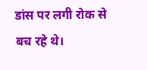डांस पर लगी रोक से बच रहे थे।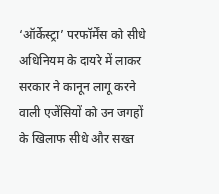‘ऑर्केस्ट्रा’ परफॉर्मेंस को सीधे अधिनियम के दायरे में लाकर सरकार ने कानून लागू करने वाली एजेंसियों को उन जगहों के खिलाफ सीधे और सख्त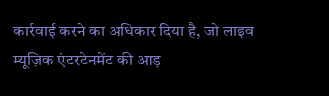कार्रवाई करने का अधिकार दिया है, जो लाइव म्यूज़िक एंटरटेनमेंट की आड़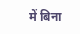में बिना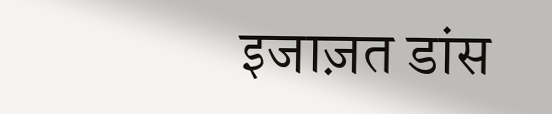इजाज़त डांस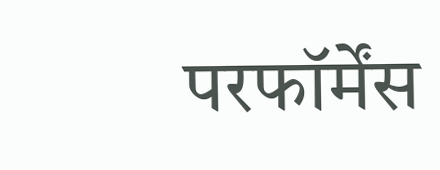परफॉर्मेंस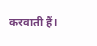करवाती हैं।